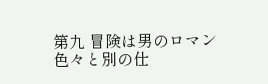第九 冒険は男のロマン
色々と別の仕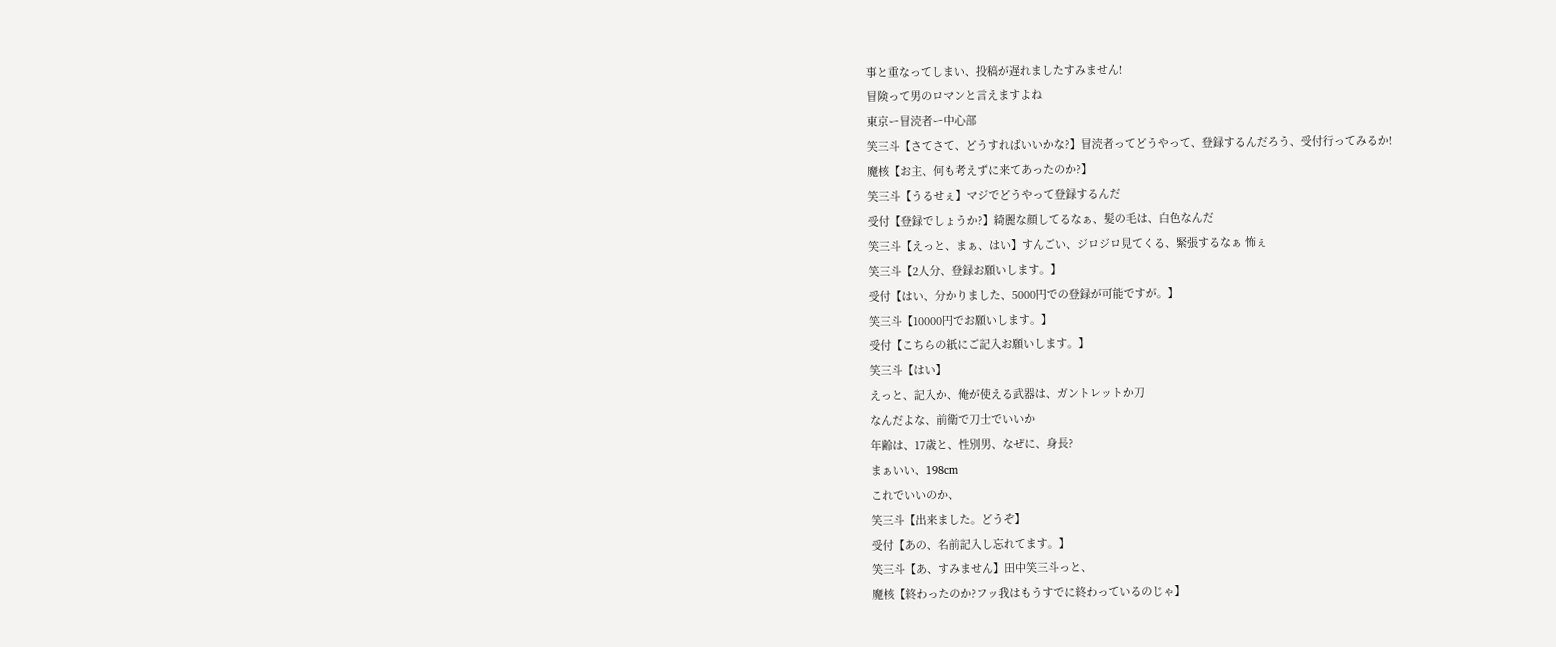事と重なってしまい、投稿が遅れましたすみません!
冒険って男のロマンと言えますよね
東京ー冒涜者ー中心部
笑三斗【さてさて、どうすればいいかな?】冒涜者ってどうやって、登録するんだろう、受付行ってみるか!
魔核【お主、何も考えずに来てあったのか?】
笑三斗【うるせぇ】マジでどうやって登録するんだ
受付【登録でしょうか?】綺麗な顔してるなぁ、髪の毛は、白色なんだ
笑三斗【えっと、まぁ、はい】すんごい、ジロジロ見てくる、緊張するなぁ 怖ぇ
笑三斗【2人分、登録お願いします。】
受付【はい、分かりました、5000円での登録が可能ですが。】
笑三斗【10000円でお願いします。】
受付【こちらの紙にご記入お願いします。】
笑三斗【はい】
えっと、記入か、俺が使える武器は、ガントレットか刀
なんだよな、前衛で刀士でいいか
年齢は、17歳と、性別男、なぜに、身長?
まぁいい、198cm
これでいいのか、
笑三斗【出来ました。どうぞ】
受付【あの、名前記入し忘れてます。】
笑三斗【あ、すみません】田中笑三斗っと、
魔核【終わったのか?フッ我はもうすでに終わっているのじゃ】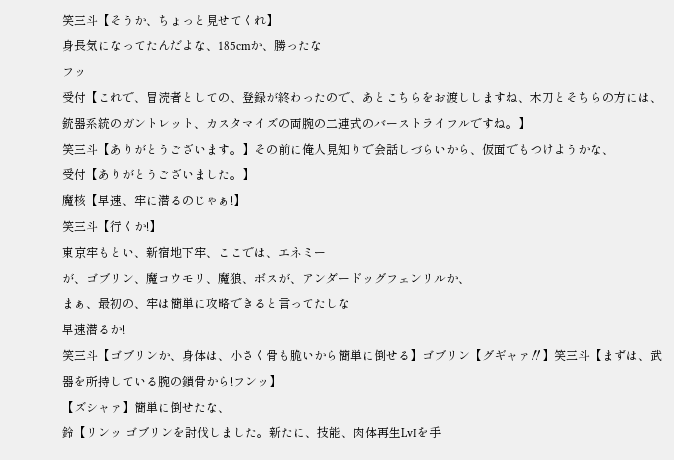笑三斗【そうか、ちょっと見せてくれ】
身長気になってたんだよな、185cmか、勝ったな
フッ
受付【これで、冒涜者としての、登録が終わったので、あとこちらをお渡ししますね、木刀とそちらの方には、銃器系統のガントレット、カスタマイズの両腕の二連式のバーストライフルですね。】
笑三斗【ありがとうございます。】その前に俺人見知りで会話しづらいから、仮面でもつけようかな、
受付【ありがとうございました。】
魔核【早速、牢に潜るのじゃぁ!】
笑三斗【行くか!】
東京牢もとい、新宿地下牢、ここでは、エネミー
が、ゴブリン、魔コウモリ、魔狼、ボスが、アンダードッグフェンリルか、
まぁ、最初の、牢は簡単に攻略できると言ってたしな
早速潜るか!
笑三斗【ゴブリンか、身体は、小さく骨も脆いから簡単に倒せる】ゴブリン【グギャァ‼】笑三斗【まずは、武器を所持している腕の鎖骨から!フンッ】
【ズシャァ】簡単に倒せたな、
鈴【リンッ ゴブリンを討伐しました。新たに、技能、肉体再生LvⅠを手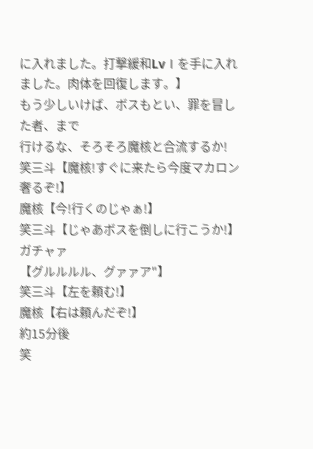に入れました。打撃緩和LvⅠを手に入れました。肉体を回復します。】
もう少しいけば、ボスもとい、罪を冒した者、まで
行けるな、そろそろ魔核と合流するか!
笑三斗【魔核!すぐに来たら今度マカロン奢るぞ!】
魔核【今!行くのじゃぁ!】
笑三斗【じゃあボスを倒しに行こうか!】
ガチャァ
【グルルルル、グァァア"】
笑三斗【左を頼む!】
魔核【右は頼んだぞ!】
約15分後
笑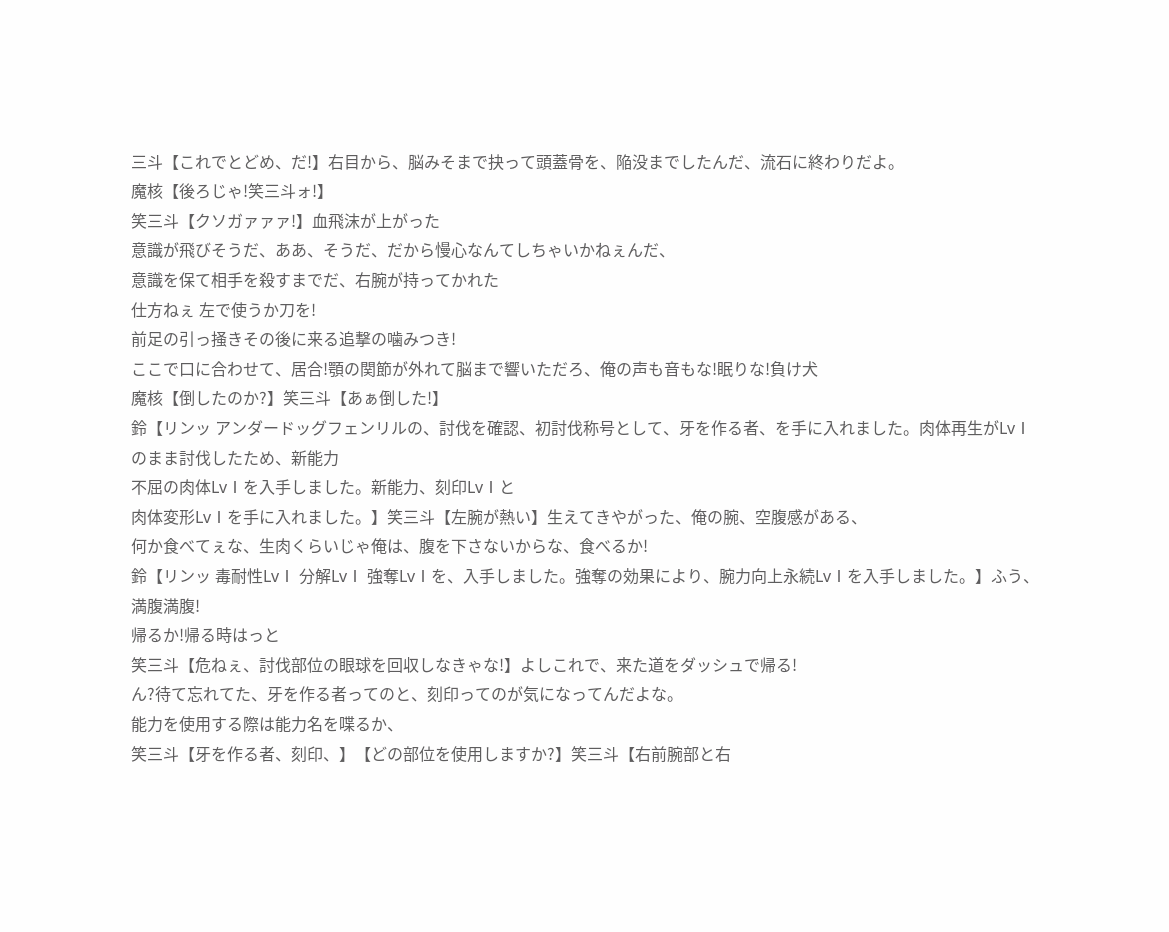三斗【これでとどめ、だ!】右目から、脳みそまで抉って頭蓋骨を、陥没までしたんだ、流石に終わりだよ。
魔核【後ろじゃ!笑三斗ォ!】
笑三斗【クソガァァァ!】血飛沫が上がった
意識が飛びそうだ、ああ、そうだ、だから慢心なんてしちゃいかねぇんだ、
意識を保て相手を殺すまでだ、右腕が持ってかれた
仕方ねぇ 左で使うか刀を!
前足の引っ掻きその後に来る追撃の噛みつき!
ここで口に合わせて、居合!顎の関節が外れて脳まで響いただろ、俺の声も音もな!眠りな!負け犬
魔核【倒したのか?】笑三斗【あぁ倒した!】
鈴【リンッ アンダードッグフェンリルの、討伐を確認、初討伐称号として、牙を作る者、を手に入れました。肉体再生がLvⅠのまま討伐したため、新能力
不屈の肉体LvⅠを入手しました。新能力、刻印LvⅠと
肉体変形LvⅠを手に入れました。】笑三斗【左腕が熱い】生えてきやがった、俺の腕、空腹感がある、
何か食べてぇな、生肉くらいじゃ俺は、腹を下さないからな、食べるか!
鈴【リンッ 毒耐性LvⅠ 分解LvⅠ 強奪LvⅠを、入手しました。強奪の効果により、腕力向上永続LvⅠを入手しました。】ふう、満腹満腹!
帰るか!帰る時はっと
笑三斗【危ねぇ、討伐部位の眼球を回収しなきゃな!】よしこれで、来た道をダッシュで帰る!
ん?待て忘れてた、牙を作る者ってのと、刻印ってのが気になってんだよな。
能力を使用する際は能力名を喋るか、
笑三斗【牙を作る者、刻印、】【どの部位を使用しますか?】笑三斗【右前腕部と右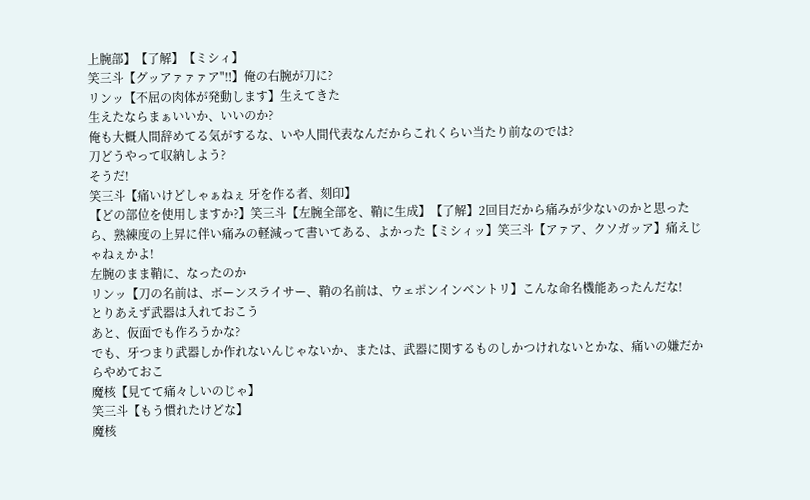上腕部】【了解】【ミシィ】
笑三斗【グッアァァァア"‼】俺の右腕が刀に?
リンッ【不屈の肉体が発動します】生えてきた
生えたならまぁいいか、いいのか?
俺も大概人間辞めてる気がするな、いや人間代表なんだからこれくらい当たり前なのでは?
刀どうやって収納しよう?
そうだ!
笑三斗【痛いけどしゃぁねぇ 牙を作る者、刻印】
【どの部位を使用しますか?】笑三斗【左腕全部を、鞘に生成】【了解】2回目だから痛みが少ないのかと思ったら、熟練度の上昇に伴い痛みの軽減って書いてある、よかった【ミシィッ】笑三斗【アァア、クソガッア】痛えじゃねぇかよ!
左腕のまま鞘に、なったのか
リンッ【刀の名前は、ボーンスライサー、鞘の名前は、ウェポンインベントリ】こんな命名機能あったんだな!
とりあえず武器は入れておこう
あと、仮面でも作ろうかな?
でも、牙つまり武器しか作れないんじゃないか、または、武器に関するものしかつけれないとかな、痛いの嫌だからやめておこ
魔核【見てて痛々しいのじゃ】
笑三斗【もう慣れたけどな】
魔核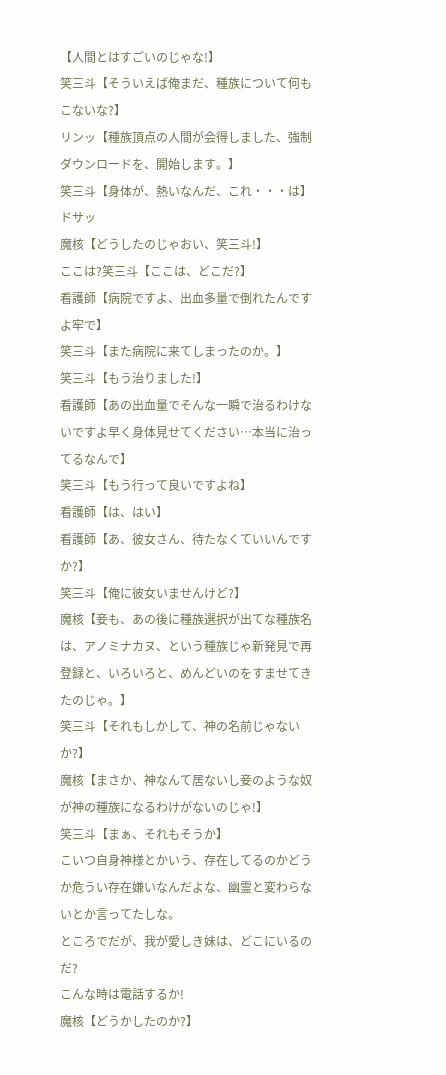【人間とはすごいのじゃな!】
笑三斗【そういえば俺まだ、種族について何もこないな?】
リンッ【種族頂点の人間が会得しました、強制ダウンロードを、開始します。】
笑三斗【身体が、熱いなんだ、これ・・・は】ドサッ
魔核【どうしたのじゃおい、笑三斗!】
ここは?笑三斗【ここは、どこだ?】
看護師【病院ですよ、出血多量で倒れたんですよ牢で】
笑三斗【また病院に来てしまったのか。】
笑三斗【もう治りました!】
看護師【あの出血量でそんな一瞬で治るわけないですよ早く身体見せてください…本当に治ってるなんで】
笑三斗【もう行って良いですよね】
看護師【は、はい】
看護師【あ、彼女さん、待たなくていいんですか?】
笑三斗【俺に彼女いませんけど?】
魔核【妾も、あの後に種族選択が出てな種族名は、アノミナカヌ、という種族じゃ新発見で再登録と、いろいろと、めんどいのをすませてきたのじゃ。】
笑三斗【それもしかして、神の名前じゃないか?】
魔核【まさか、神なんて居ないし妾のような奴が神の種族になるわけがないのじゃ!】
笑三斗【まぁ、それもそうか】
こいつ自身神様とかいう、存在してるのかどうか危うい存在嫌いなんだよな、幽霊と変わらないとか言ってたしな。
ところでだが、我が愛しき妹は、どこにいるのだ?
こんな時は電話するか!
魔核【どうかしたのか?】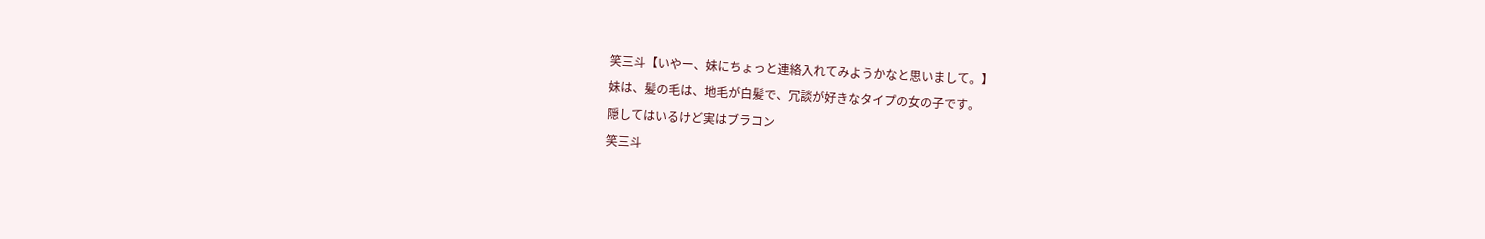笑三斗【いやー、妹にちょっと連絡入れてみようかなと思いまして。】
妹は、髪の毛は、地毛が白髪で、冗談が好きなタイプの女の子です。
隠してはいるけど実はブラコン
笑三斗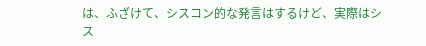は、ふざけて、シスコン的な発言はするけど、実際はシス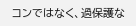コンではなく、過保護な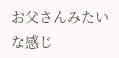お父さんみたいな感じ